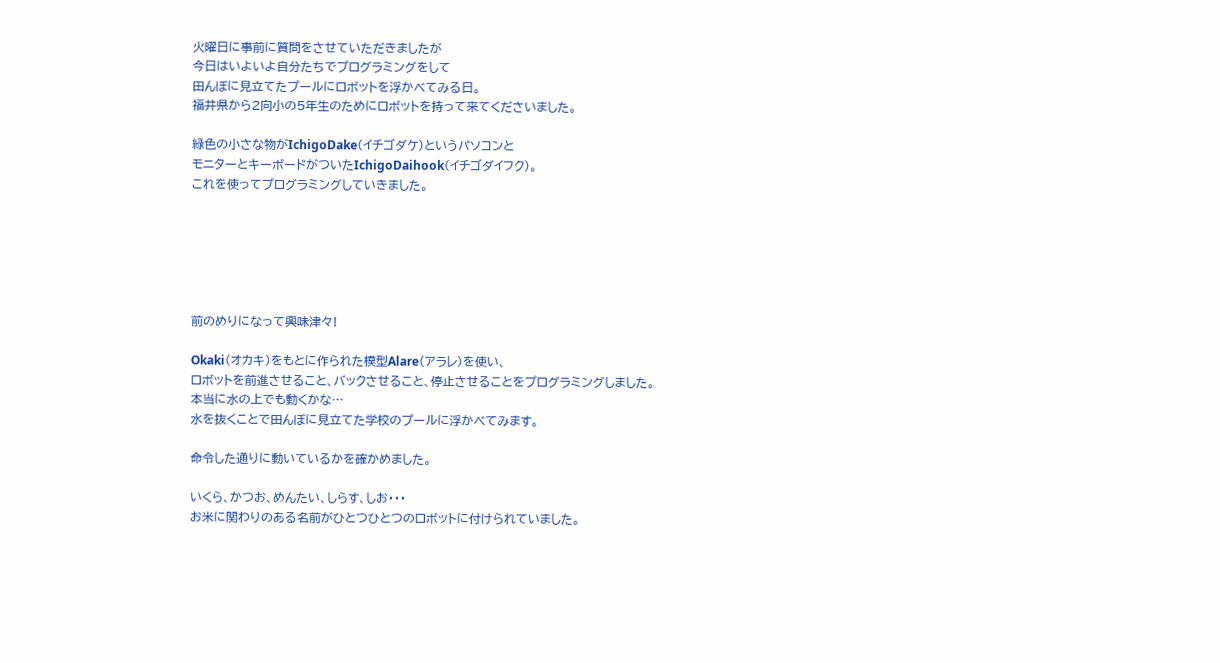火曜日に事前に質問をさせていただきましたが
今日はいよいよ自分たちでプログラミングをして
田んぼに見立てたプールにロボットを浮かべてみる日。
福井県から2向小の5年生のためにロボットを持って来てくださいました。

緑色の小さな物がIchigoDake(イチゴダケ)というパソコンと
モニターとキーボードがついたIchigoDaihook(イチゴダイフク)。
これを使ってプログラミングしていきました。






前のめりになって興味津々!

Okaki(オカキ)をもとに作られた模型Alare(アラレ)を使い、
ロボットを前進させること、バックさせること、停止させることをプログラミングしました。
本当に水の上でも動くかな…
水を抜くことで田んぼに見立てた学校のプールに浮かべてみます。

命令した通りに動いているかを確かめました。

いくら、かつお、めんたい、しらす、しお・・・
お米に関わりのある名前がひとつひとつのロボットに付けられていました。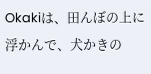Okakiは、田んぼの上に浮かんで、犬かきの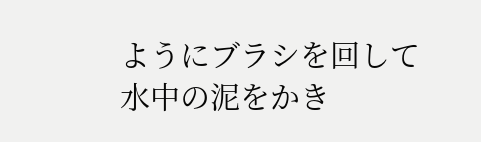ようにブラシを回して水中の泥をかき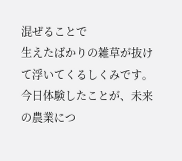混ぜることで
生えたばかりの雑草が抜けて浮いてくるしくみです。
今日体験したことが、未来の農業につ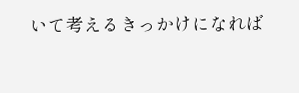いて考えるきっかけになれば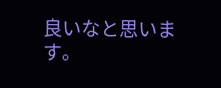良いなと思います。